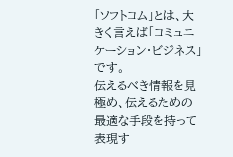「ソフトコム」とは、大きく言えば「コミュニケーション・ビジネス」です。
伝えるべき情報を見極め、伝えるための最適な手段を持って表現す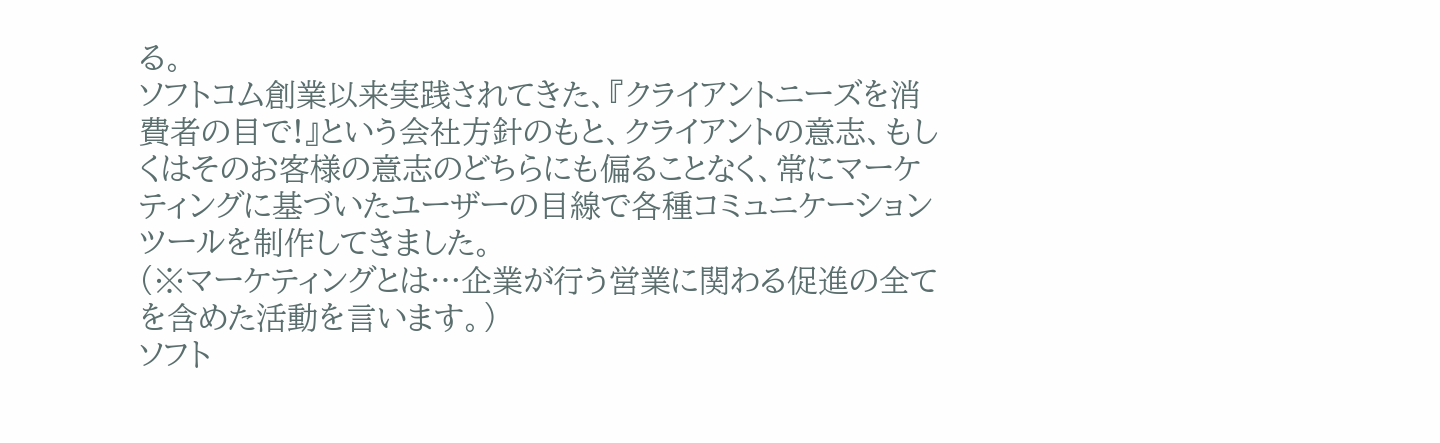る。
ソフトコム創業以来実践されてきた、『クライアントニーズを消費者の目で!』という会社方針のもと、クライアントの意志、もしくはそのお客様の意志のどちらにも偏ることなく、常にマーケティングに基づいたユーザーの目線で各種コミュニケーションツールを制作してきました。
(※マーケティングとは…企業が行う営業に関わる促進の全てを含めた活動を言います。)
ソフト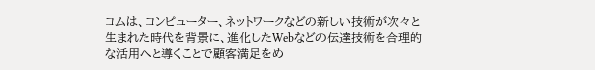コムは、コンピューター、ネットワークなどの新しい技術が次々と生まれた時代を背景に、進化したWebなどの伝達技術を合理的な活用へと導くことで顧客満足をめ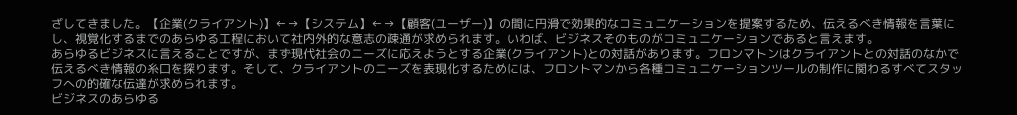ざしてきました。【企業(クライアント)】←→【システム】←→【顧客(ユーザー)】の間に円滑で効果的なコミュニケーションを提案するため、伝えるべき情報を言葉にし、視覚化するまでのあらゆる工程において社内外的な意志の疎通が求められます。いわば、ビジネスそのものがコミュニケーションであると言えます。
あらゆるビジネスに言えることですが、まず現代社会のニーズに応えようとする企業(クライアント)との対話があります。フロンマトンはクライアントとの対話のなかで伝えるべき情報の糸口を探ります。そして、クライアントのニーズを表現化するためには、フロントマンから各種コミュニケーションツールの制作に関わるすべてスタッフへの的確な伝達が求められます。
ビジネスのあらゆる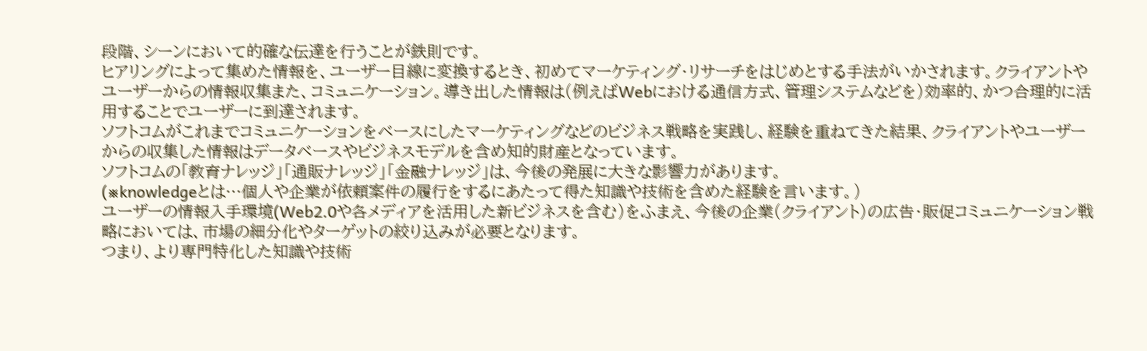段階、シーンにおいて的確な伝達を行うことが鉄則です。
ヒアリングによって集めた情報を、ユーザー目線に変換するとき、初めてマーケティング・リサーチをはじめとする手法がいかされます。クライアントやユーザーからの情報収集また、コミュニケーション。導き出した情報は(例えばWebにおける通信方式、管理システムなどを)効率的、かつ合理的に活用することでユーザーに到達されます。
ソフトコムがこれまでコミュニケーションをベースにしたマーケティングなどのビジネス戦略を実践し、経験を重ねてきた結果、クライアントやユーザーからの収集した情報はデータベースやビジネスモデルを含め知的財産となっています。
ソフトコムの「教育ナレッジ」「通販ナレッジ」「金融ナレッジ」は、今後の発展に大きな影響力があります。
(※knowledgeとは…個人や企業が依頼案件の履行をするにあたって得た知識や技術を含めた経験を言います。)
ユーザーの情報入手環境(Web2.0や各メディアを活用した新ビジネスを含む)をふまえ、今後の企業(クライアント)の広告・販促コミュニケーション戦略においては、市場の細分化やターゲットの絞り込みが必要となります。
つまり、より専門特化した知識や技術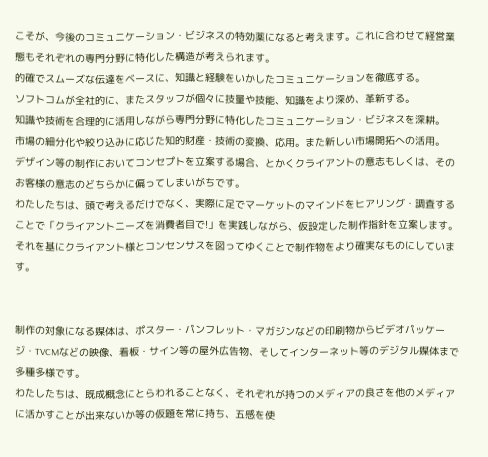こそが、今後のコミュニケーション・ビジネスの特効薬になると考えます。これに合わせて経営業態もそれぞれの専門分野に特化した構造が考えられます。
的確でスムーズな伝達をベースに、知識と経験をいかしたコミュニケーションを徹底する。
ソフトコムが全社的に、またスタッフが個々に技量や技能、知識をより深め、革新する。
知識や技術を合理的に活用しながら専門分野に特化したコミュニケーション・ビジネスを深耕。
市場の細分化や絞り込みに応じた知的財産・技術の変換、応用。また新しい市場開拓への活用。
デザイン等の制作においてコンセプトを立案する場合、とかくクライアントの意志もしくは、そのお客様の意志のどちらかに偏ってしまいがちです。
わたしたちは、頭で考えるだけでなく、実際に足でマーケットのマインドをヒアリング・調査することで「クライアントニーズを消費者目で!」を実践しながら、仮設定した制作指針を立案します。
それを基にクライアント様とコンセンサスを図ってゆくことで制作物をより確実なものにしています。


制作の対象になる媒体は、ポスター・パンフレット・マガジンなどの印刷物からビデオパッケージ・TVCMなどの映像、看板・サイン等の屋外広告物、そしてインターネット等のデジタル媒体まで多種多様です。
わたしたちは、既成概念にとらわれることなく、それぞれが持つのメディアの良さを他のメディアに活かすことが出来ないか等の仮題を常に持ち、五感を使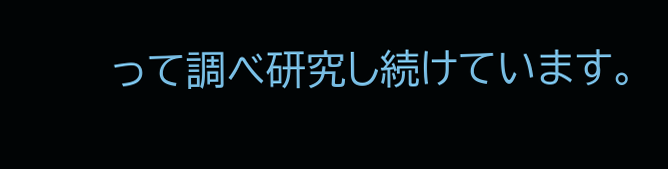って調べ研究し続けています。